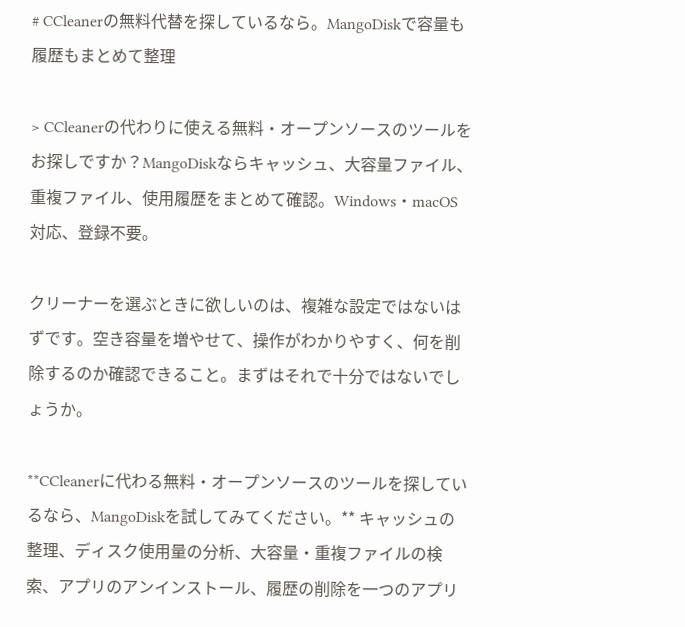# CCleanerの無料代替を探しているなら。MangoDiskで容量も履歴もまとめて整理

> CCleanerの代わりに使える無料・オープンソースのツールをお探しですか？MangoDiskならキャッシュ、大容量ファイル、重複ファイル、使用履歴をまとめて確認。Windows・macOS対応、登録不要。

クリーナーを選ぶときに欲しいのは、複雑な設定ではないはずです。空き容量を増やせて、操作がわかりやすく、何を削除するのか確認できること。まずはそれで十分ではないでしょうか。

**CCleanerに代わる無料・オープンソースのツールを探しているなら、MangoDiskを試してみてください。** キャッシュの整理、ディスク使用量の分析、大容量・重複ファイルの検索、アプリのアンインストール、履歴の削除を一つのアプリ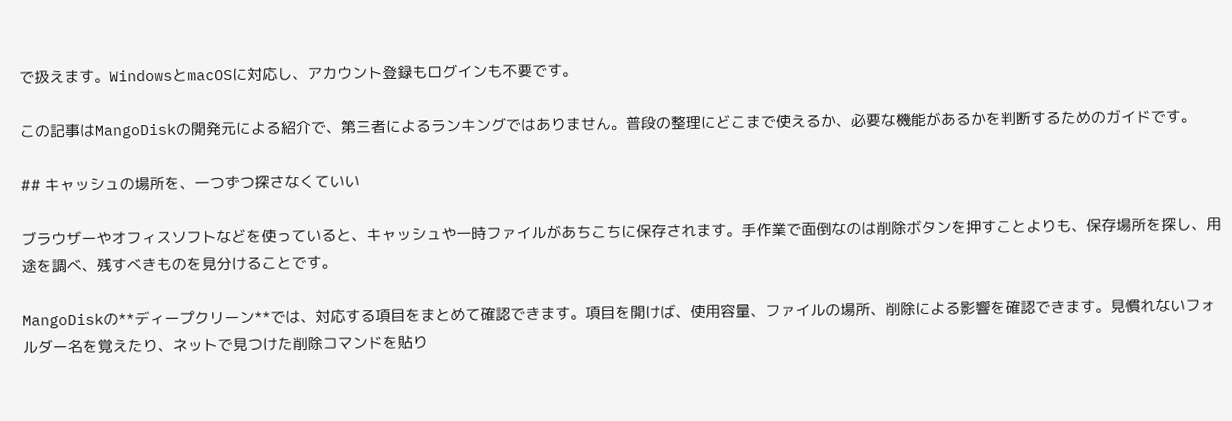で扱えます。WindowsとmacOSに対応し、アカウント登録もログインも不要です。

この記事はMangoDiskの開発元による紹介で、第三者によるランキングではありません。普段の整理にどこまで使えるか、必要な機能があるかを判断するためのガイドです。

## キャッシュの場所を、一つずつ探さなくていい

ブラウザーやオフィスソフトなどを使っていると、キャッシュや一時ファイルがあちこちに保存されます。手作業で面倒なのは削除ボタンを押すことよりも、保存場所を探し、用途を調べ、残すべきものを見分けることです。

MangoDiskの**ディープクリーン**では、対応する項目をまとめて確認できます。項目を開けば、使用容量、ファイルの場所、削除による影響を確認できます。見慣れないフォルダー名を覚えたり、ネットで見つけた削除コマンドを貼り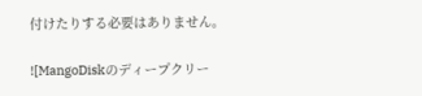付けたりする必要はありません。

![MangoDiskのディープクリー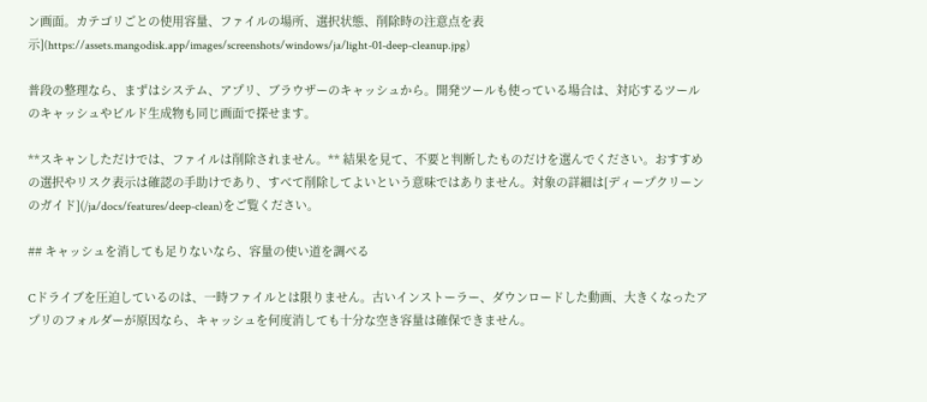ン画面。カテゴリごとの使用容量、ファイルの場所、選択状態、削除時の注意点を表示](https://assets.mangodisk.app/images/screenshots/windows/ja/light-01-deep-cleanup.jpg)

普段の整理なら、まずはシステム、アプリ、ブラウザーのキャッシュから。開発ツールも使っている場合は、対応するツールのキャッシュやビルド生成物も同じ画面で探せます。

**スキャンしただけでは、ファイルは削除されません。** 結果を見て、不要と判断したものだけを選んでください。おすすめの選択やリスク表示は確認の手助けであり、すべて削除してよいという意味ではありません。対象の詳細は[ディープクリーンのガイド](/ja/docs/features/deep-clean)をご覧ください。

## キャッシュを消しても足りないなら、容量の使い道を調べる

Cドライブを圧迫しているのは、一時ファイルとは限りません。古いインストーラー、ダウンロードした動画、大きくなったアプリのフォルダーが原因なら、キャッシュを何度消しても十分な空き容量は確保できません。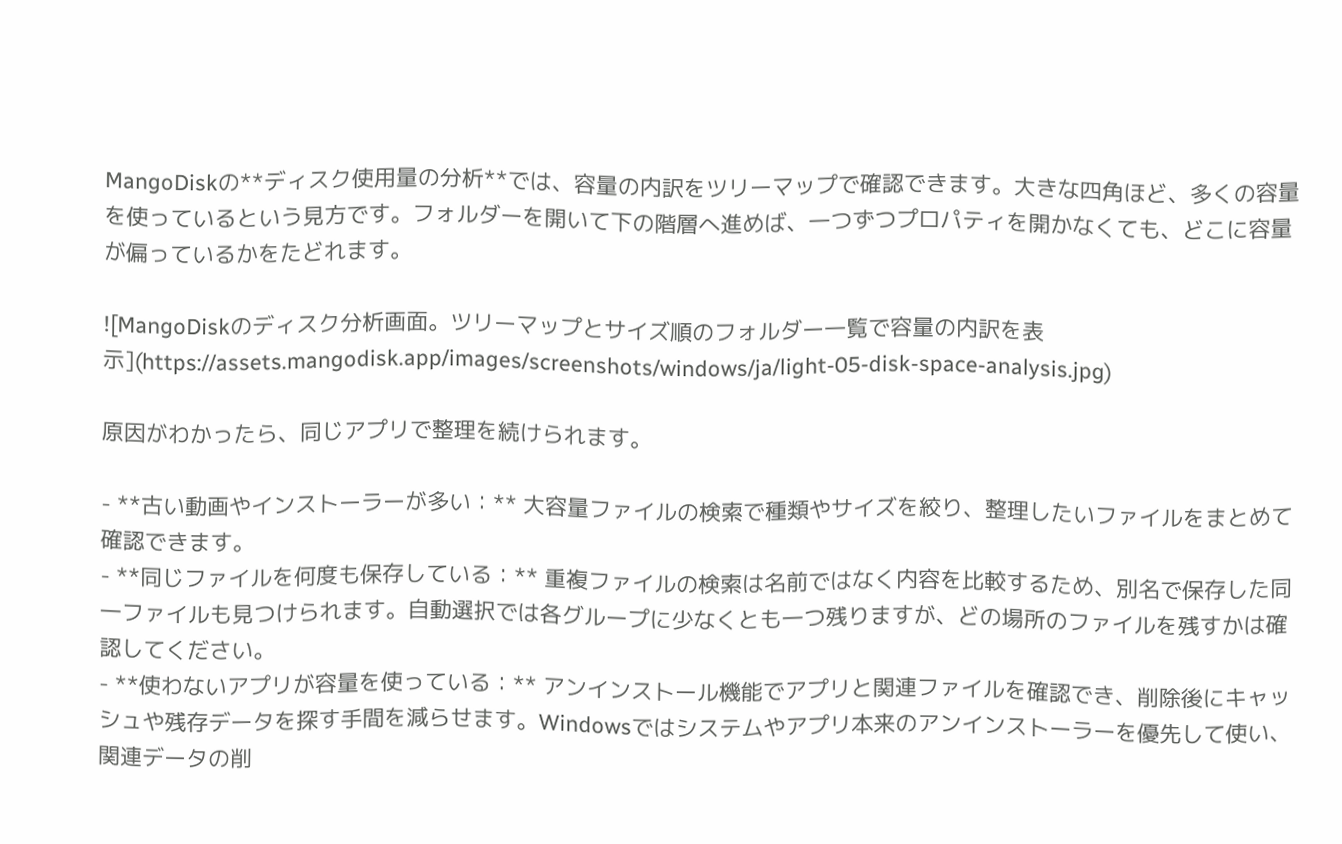MangoDiskの**ディスク使用量の分析**では、容量の内訳をツリーマップで確認できます。大きな四角ほど、多くの容量を使っているという見方です。フォルダーを開いて下の階層へ進めば、一つずつプロパティを開かなくても、どこに容量が偏っているかをたどれます。

![MangoDiskのディスク分析画面。ツリーマップとサイズ順のフォルダー一覧で容量の内訳を表示](https://assets.mangodisk.app/images/screenshots/windows/ja/light-05-disk-space-analysis.jpg)

原因がわかったら、同じアプリで整理を続けられます。

- **古い動画やインストーラーが多い：** 大容量ファイルの検索で種類やサイズを絞り、整理したいファイルをまとめて確認できます。
- **同じファイルを何度も保存している：** 重複ファイルの検索は名前ではなく内容を比較するため、別名で保存した同一ファイルも見つけられます。自動選択では各グループに少なくとも一つ残りますが、どの場所のファイルを残すかは確認してください。
- **使わないアプリが容量を使っている：** アンインストール機能でアプリと関連ファイルを確認でき、削除後にキャッシュや残存データを探す手間を減らせます。Windowsではシステムやアプリ本来のアンインストーラーを優先して使い、関連データの削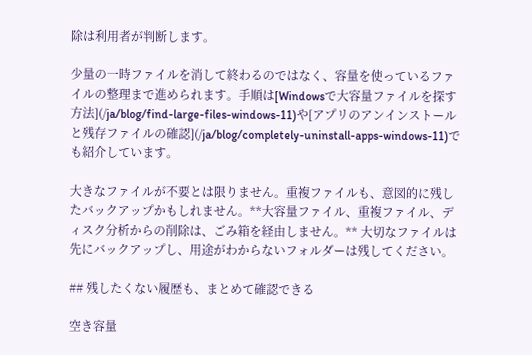除は利用者が判断します。

少量の一時ファイルを消して終わるのではなく、容量を使っているファイルの整理まで進められます。手順は[Windowsで大容量ファイルを探す方法](/ja/blog/find-large-files-windows-11)や[アプリのアンインストールと残存ファイルの確認](/ja/blog/completely-uninstall-apps-windows-11)でも紹介しています。

大きなファイルが不要とは限りません。重複ファイルも、意図的に残したバックアップかもしれません。**大容量ファイル、重複ファイル、ディスク分析からの削除は、ごみ箱を経由しません。** 大切なファイルは先にバックアップし、用途がわからないフォルダーは残してください。

## 残したくない履歴も、まとめて確認できる

空き容量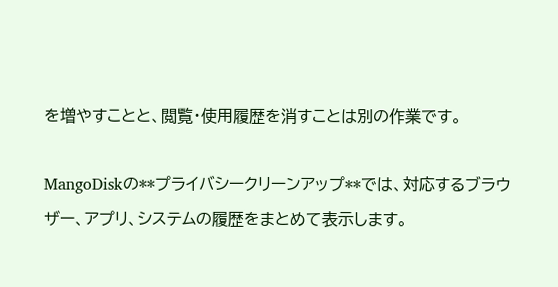を増やすことと、閲覧・使用履歴を消すことは別の作業です。

MangoDiskの**プライバシークリーンアップ**では、対応するブラウザー、アプリ、システムの履歴をまとめて表示します。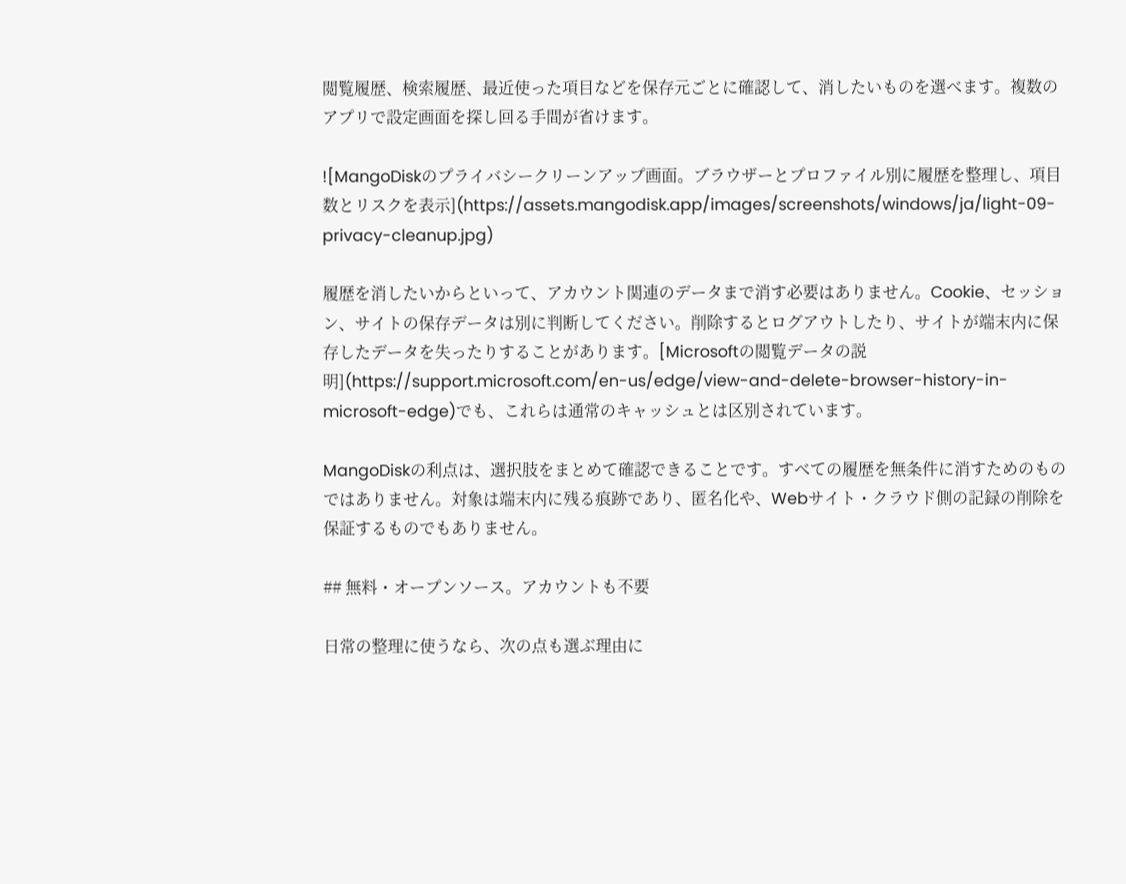閲覧履歴、検索履歴、最近使った項目などを保存元ごとに確認して、消したいものを選べます。複数のアプリで設定画面を探し回る手間が省けます。

![MangoDiskのプライバシークリーンアップ画面。ブラウザーとプロファイル別に履歴を整理し、項目数とリスクを表示](https://assets.mangodisk.app/images/screenshots/windows/ja/light-09-privacy-cleanup.jpg)

履歴を消したいからといって、アカウント関連のデータまで消す必要はありません。Cookie、セッション、サイトの保存データは別に判断してください。削除するとログアウトしたり、サイトが端末内に保存したデータを失ったりすることがあります。[Microsoftの閲覧データの説明](https://support.microsoft.com/en-us/edge/view-and-delete-browser-history-in-microsoft-edge)でも、これらは通常のキャッシュとは区別されています。

MangoDiskの利点は、選択肢をまとめて確認できることです。すべての履歴を無条件に消すためのものではありません。対象は端末内に残る痕跡であり、匿名化や、Webサイト・クラウド側の記録の削除を保証するものでもありません。

## 無料・オープンソース。アカウントも不要

日常の整理に使うなら、次の点も選ぶ理由に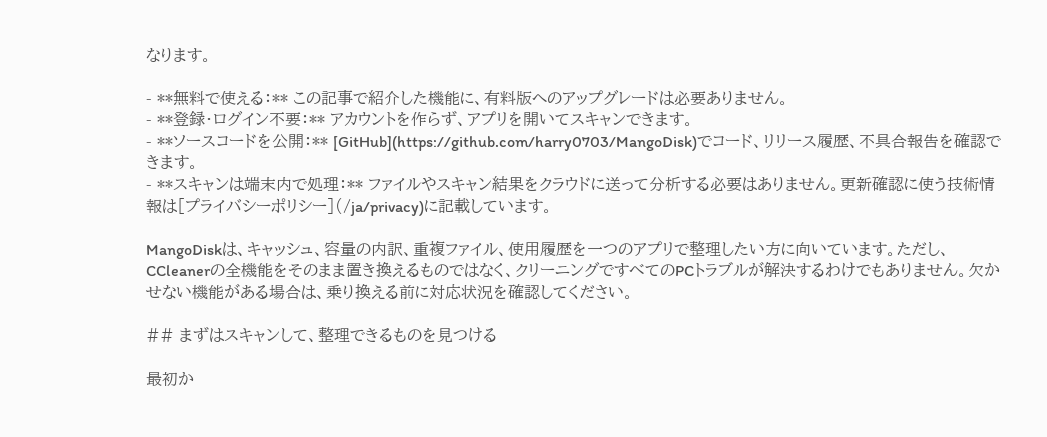なります。

- **無料で使える：** この記事で紹介した機能に、有料版へのアップグレードは必要ありません。
- **登録・ログイン不要：** アカウントを作らず、アプリを開いてスキャンできます。
- **ソースコードを公開：** [GitHub](https://github.com/harry0703/MangoDisk)でコード、リリース履歴、不具合報告を確認できます。
- **スキャンは端末内で処理：** ファイルやスキャン結果をクラウドに送って分析する必要はありません。更新確認に使う技術情報は[プライバシーポリシー](/ja/privacy)に記載しています。

MangoDiskは、キャッシュ、容量の内訳、重複ファイル、使用履歴を一つのアプリで整理したい方に向いています。ただし、CCleanerの全機能をそのまま置き換えるものではなく、クリーニングですべてのPCトラブルが解決するわけでもありません。欠かせない機能がある場合は、乗り換える前に対応状況を確認してください。

## まずはスキャンして、整理できるものを見つける

最初か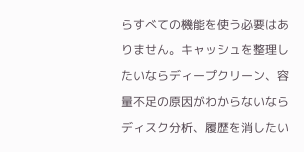らすべての機能を使う必要はありません。キャッシュを整理したいならディープクリーン、容量不足の原因がわからないならディスク分析、履歴を消したい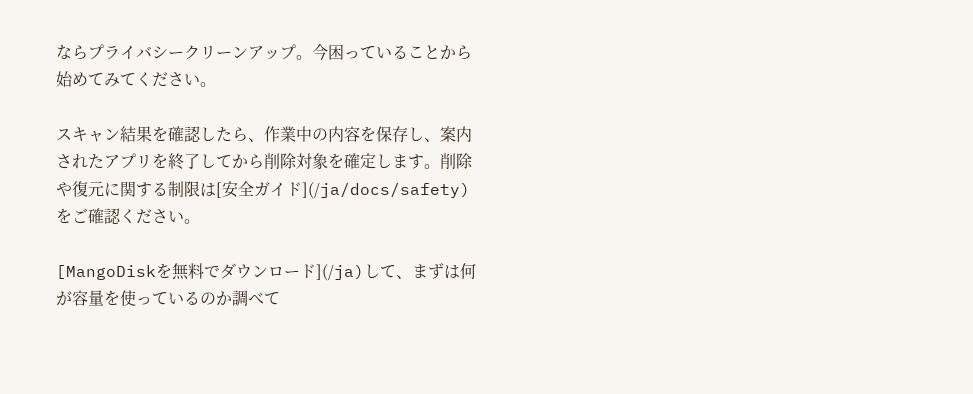ならプライバシークリーンアップ。今困っていることから始めてみてください。

スキャン結果を確認したら、作業中の内容を保存し、案内されたアプリを終了してから削除対象を確定します。削除や復元に関する制限は[安全ガイド](/ja/docs/safety)をご確認ください。

[MangoDiskを無料でダウンロード](/ja)して、まずは何が容量を使っているのか調べて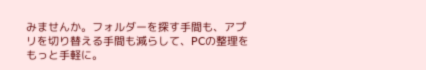みませんか。フォルダーを探す手間も、アプリを切り替える手間も減らして、PCの整理をもっと手軽に。